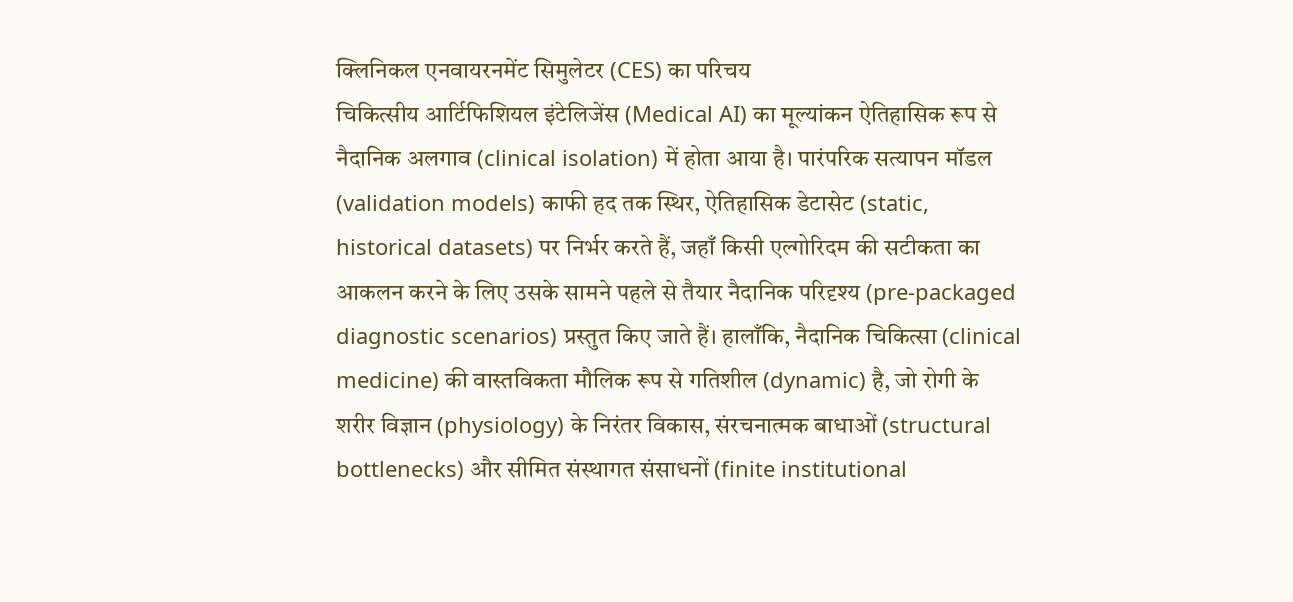क्लिनिकल एनवायरनमेंट सिमुलेटर (CES) का परिचय
चिकित्सीय आर्टिफिशियल इंटेलिजेंस (Medical AI) का मूल्यांकन ऐतिहासिक रूप से नैदानिक अलगाव (clinical isolation) में होता आया है। पारंपरिक सत्यापन मॉडल (validation models) काफी हद तक स्थिर, ऐतिहासिक डेटासेट (static, historical datasets) पर निर्भर करते हैं, जहाँ किसी एल्गोरिदम की सटीकता का आकलन करने के लिए उसके सामने पहले से तैयार नैदानिक परिदृश्य (pre-packaged diagnostic scenarios) प्रस्तुत किए जाते हैं। हालाँकि, नैदानिक चिकित्सा (clinical medicine) की वास्तविकता मौलिक रूप से गतिशील (dynamic) है, जो रोगी के शरीर विज्ञान (physiology) के निरंतर विकास, संरचनात्मक बाधाओं (structural bottlenecks) और सीमित संस्थागत संसाधनों (finite institutional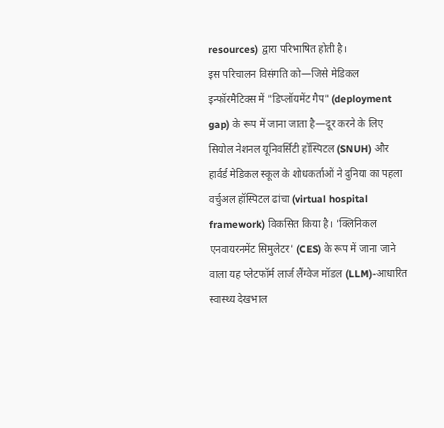resources) द्वारा परिभाषित होती है।
इस परिचालन विसंगति को—जिसे मेडिकल इन्फॉरमैटिक्स में "डिप्लॉयमेंट गैप" (deployment gap) के रूप में जाना जाता है—दूर करने के लिए सियोल नेशनल यूनिवर्सिटी हॉस्पिटल (SNUH) और हार्वर्ड मेडिकल स्कूल के शोधकर्ताओं ने दुनिया का पहला वर्चुअल हॉस्पिटल ढांचा (virtual hospital framework) विकसित किया है। 'क्लिनिकल एनवायरनमेंट सिमुलेटर' (CES) के रूप में जाना जाने वाला यह प्लेटफॉर्म लार्ज लैंग्वेज मॉडल (LLM)-आधारित स्वास्थ्य देखभाल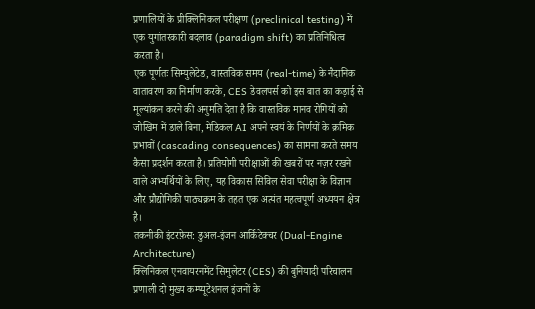प्रणालियों के प्रीक्लिनिकल परीक्षण (preclinical testing) में एक युगांतरकारी बदलाव (paradigm shift) का प्रतिनिधित्व करता है।
एक पूर्णतः सिम्युलेटेड, वास्तविक समय (real-time) के नैदानिक वातावरण का निर्माण करके, CES डेवलपर्स को इस बात का कड़ाई से मूल्यांकन करने की अनुमति देता है कि वास्तविक मानव रोगियों को जोखिम में डाले बिना, मेडिकल AI अपने स्वयं के निर्णयों के क्रमिक प्रभावों (cascading consequences) का सामना करते समय कैसा प्रदर्शन करता है। प्रतियोगी परीक्षाओं की खबरों पर नज़र रखने वाले अभ्यर्थियों के लिए, यह विकास सिविल सेवा परीक्षा के विज्ञान और प्रौद्योगिकी पाठ्यक्रम के तहत एक अत्यंत महत्वपूर्ण अध्ययन क्षेत्र है।
तकनीकी इंटरफ़ेस: डुअल-इंजन आर्किटेक्चर (Dual-Engine Architecture)
क्लिनिकल एनवायरनमेंट सिमुलेटर (CES) की बुनियादी परिचालन प्रणाली दो मुख्य कम्प्यूटेशनल इंजनों के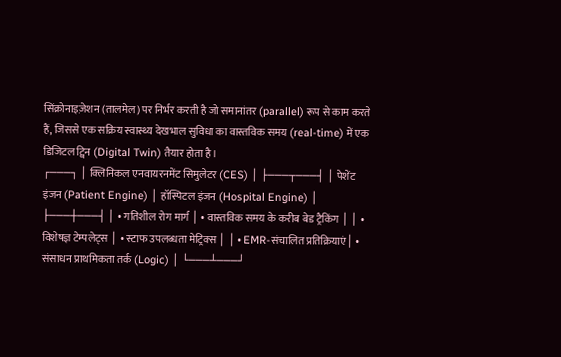सिंक्रोनाइज़ेशन (तालमेल) पर निर्भर करती है जो समानांतर (parallel) रूप से काम करते हैं, जिससे एक सक्रिय स्वास्थ्य देखभाल सुविधा का वास्तविक समय (real-time) में एक डिजिटल ट्विन (Digital Twin) तैयार होता है।
┌───┐ │ क्लिनिकल एनवायरनमेंट सिमुलेटर (CES) │ ├───┬───┤ │ पेशेंट इंजन (Patient Engine) │ हॉस्पिटल इंजन (Hospital Engine) │ ├───┼───┤ │ • गतिशील रोग मार्ग │ • वास्तविक समय के करीब बेड ट्रैकिंग │ │ • विशेषज्ञ टेम्पलेट्स │ • स्टाफ उपलब्धता मेट्रिक्स │ │ • EMR-संचालित प्रतिक्रियाएं│ • संसाधन प्राथमिकता तर्क (Logic) │ └───┴───┘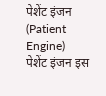पेशेंट इंजन (Patient Engine)
पेशेंट इंजन इस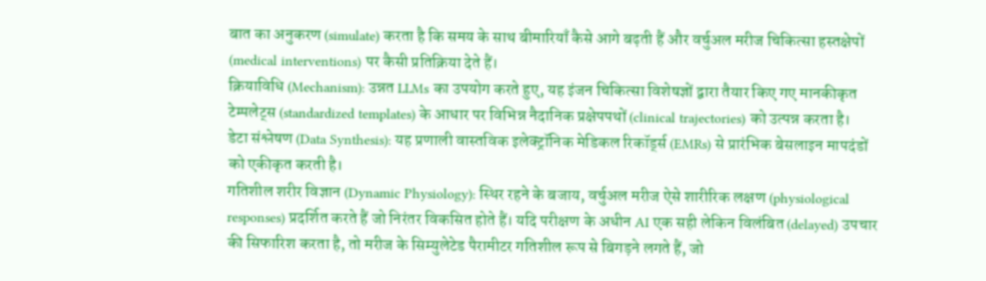बात का अनुकरण (simulate) करता है कि समय के साथ बीमारियाँ कैसे आगे बढ़ती हैं और वर्चुअल मरीज चिकित्सा हस्तक्षेपों (medical interventions) पर कैसी प्रतिक्रिया देते हैं।
क्रियाविधि (Mechanism): उन्नत LLMs का उपयोग करते हुए, यह इंजन चिकित्सा विशेषज्ञों द्वारा तैयार किए गए मानकीकृत टेम्पलेट्स (standardized templates) के आधार पर विभिन्न नैदानिक प्रक्षेपपथों (clinical trajectories) को उत्पन्न करता है।
डेटा संश्लेषण (Data Synthesis): यह प्रणाली वास्तविक इलेक्ट्रॉनिक मेडिकल रिकॉर्ड्स (EMRs) से प्रारंभिक बेसलाइन मापदंडों को एकीकृत करती है।
गतिशील शरीर विज्ञान (Dynamic Physiology): स्थिर रहने के बजाय, वर्चुअल मरीज ऐसे शारीरिक लक्षण (physiological responses) प्रदर्शित करते हैं जो निरंतर विकसित होते हैं। यदि परीक्षण के अधीन AI एक सही लेकिन विलंबित (delayed) उपचार की सिफारिश करता है, तो मरीज के सिम्युलेटेड पैरामीटर गतिशील रूप से बिगड़ने लगते हैं, जो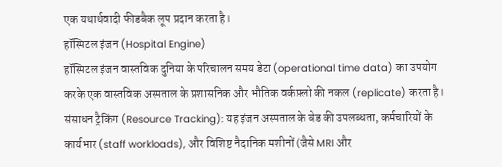एक यथार्थवादी फीडबैक लूप प्रदान करता है।
हॉस्पिटल इंजन (Hospital Engine)
हॉस्पिटल इंजन वास्तविक दुनिया के परिचालन समय डेटा (operational time data) का उपयोग करके एक वास्तविक अस्पताल के प्रशासनिक और भौतिक वर्कफ़्लो की नकल (replicate) करता है।
संसाधन ट्रैकिंग (Resource Tracking): यह इंजन अस्पताल के बेड की उपलब्धता, कर्मचारियों के कार्यभार (staff workloads), और विशिष्ट नैदानिक मशीनों (जैसे MRI और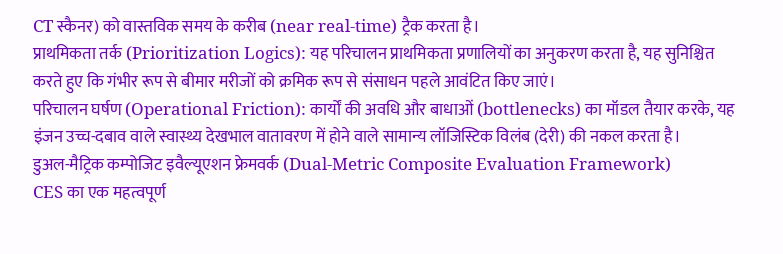CT स्कैनर) को वास्तविक समय के करीब (near real-time) ट्रैक करता है।
प्राथमिकता तर्क (Prioritization Logics): यह परिचालन प्राथमिकता प्रणालियों का अनुकरण करता है, यह सुनिश्चित करते हुए कि गंभीर रूप से बीमार मरीजों को क्रमिक रूप से संसाधन पहले आवंटित किए जाएं।
परिचालन घर्षण (Operational Friction): कार्यों की अवधि और बाधाओं (bottlenecks) का मॉडल तैयार करके, यह इंजन उच्च-दबाव वाले स्वास्थ्य देखभाल वातावरण में होने वाले सामान्य लॉजिस्टिक विलंब (देरी) की नकल करता है।
डुअल-मैट्रिक कम्पोजिट इवैल्यूएशन फ्रेमवर्क (Dual-Metric Composite Evaluation Framework)
CES का एक महत्वपूर्ण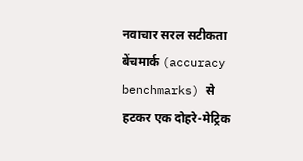नवाचार सरल सटीकता बेंचमार्क (accuracy benchmarks) से हटकर एक दोहरे-मेट्रिक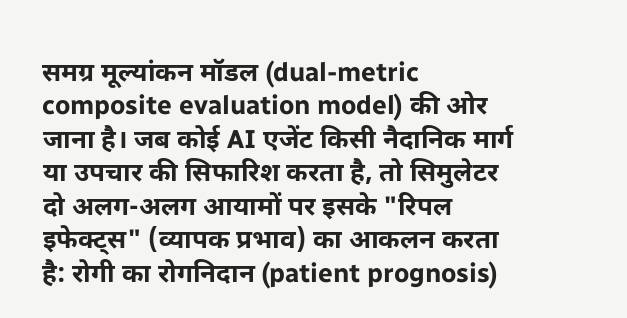समग्र मूल्यांकन मॉडल (dual-metric composite evaluation model) की ओर जाना है। जब कोई AI एजेंट किसी नैदानिक मार्ग या उपचार की सिफारिश करता है, तो सिमुलेटर दो अलग-अलग आयामों पर इसके "रिपल इफेक्ट्स" (व्यापक प्रभाव) का आकलन करता है: रोगी का रोगनिदान (patient prognosis)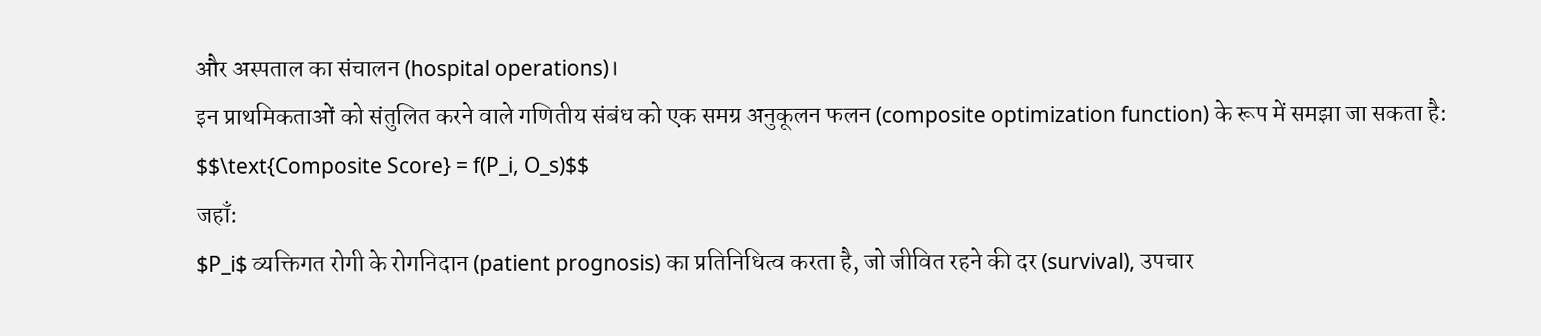और अस्पताल का संचालन (hospital operations)।
इन प्राथमिकताओं को संतुलित करने वाले गणितीय संबंध को एक समग्र अनुकूलन फलन (composite optimization function) के रूप में समझा जा सकता है:
$$\text{Composite Score} = f(P_i, O_s)$$
जहाँ:
$P_i$ व्यक्तिगत रोगी के रोगनिदान (patient prognosis) का प्रतिनिधित्व करता है, जो जीवित रहने की दर (survival), उपचार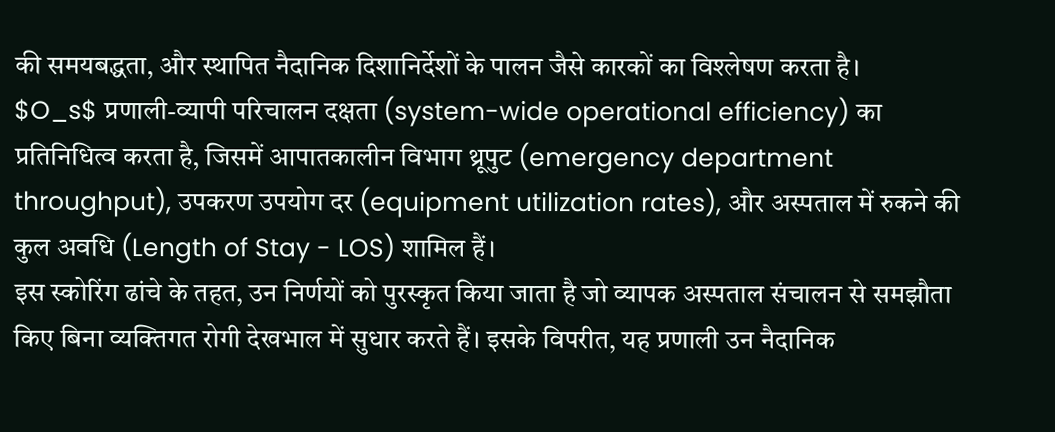की समयबद्धता, और स्थापित नैदानिक दिशानिर्देशों के पालन जैसे कारकों का विश्लेषण करता है।
$O_s$ प्रणाली-व्यापी परिचालन दक्षता (system-wide operational efficiency) का प्रतिनिधित्व करता है, जिसमें आपातकालीन विभाग थ्रूपुट (emergency department throughput), उपकरण उपयोग दर (equipment utilization rates), और अस्पताल में रुकने की कुल अवधि (Length of Stay - LOS) शामिल हैं।
इस स्कोरिंग ढांचे के तहत, उन निर्णयों को पुरस्कृत किया जाता है जो व्यापक अस्पताल संचालन से समझौता किए बिना व्यक्तिगत रोगी देखभाल में सुधार करते हैं। इसके विपरीत, यह प्रणाली उन नैदानिक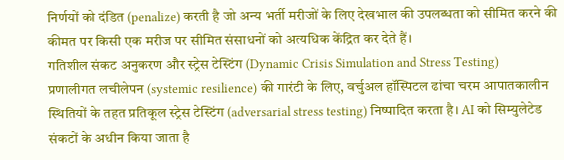निर्णयों को दंडित (penalize) करती है जो अन्य भर्ती मरीजों के लिए देखभाल की उपलब्धता को सीमित करने की कीमत पर किसी एक मरीज पर सीमित संसाधनों को अत्यधिक केंद्रित कर देते हैं।
गतिशील संकट अनुकरण और स्ट्रेस टेस्टिंग (Dynamic Crisis Simulation and Stress Testing)
प्रणालीगत लचीलेपन (systemic resilience) की गारंटी के लिए, वर्चुअल हॉस्पिटल ढांचा चरम आपातकालीन स्थितियों के तहत प्रतिकूल स्ट्रेस टेस्टिंग (adversarial stress testing) निष्पादित करता है। AI को सिम्युलेटेड संकटों के अधीन किया जाता है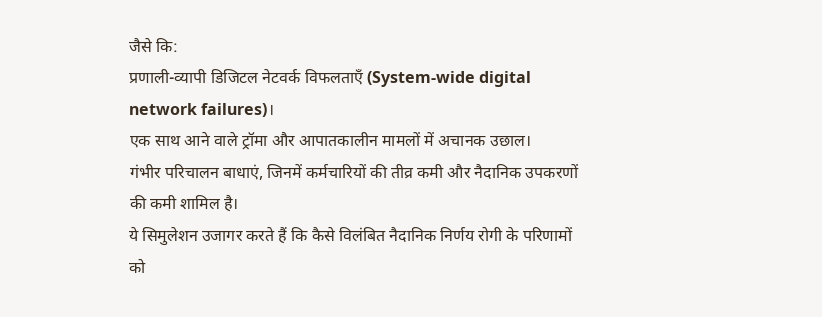जैसे कि:
प्रणाली-व्यापी डिजिटल नेटवर्क विफलताएँ (System-wide digital network failures)।
एक साथ आने वाले ट्रॉमा और आपातकालीन मामलों में अचानक उछाल।
गंभीर परिचालन बाधाएं, जिनमें कर्मचारियों की तीव्र कमी और नैदानिक उपकरणों की कमी शामिल है।
ये सिमुलेशन उजागर करते हैं कि कैसे विलंबित नैदानिक निर्णय रोगी के परिणामों को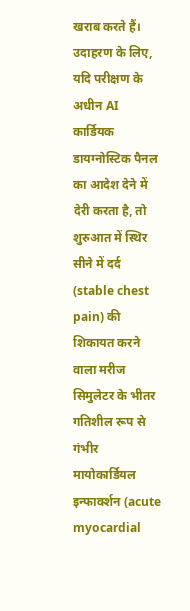खराब करते हैं। उदाहरण के लिए, यदि परीक्षण के अधीन AI कार्डियक डायग्नोस्टिक पैनल का आदेश देने में देरी करता है, तो शुरुआत में स्थिर सीने में दर्द (stable chest pain) की शिकायत करने वाला मरीज सिमुलेटर के भीतर गतिशील रूप से गंभीर मायोकार्डियल इन्फार्क्शन (acute myocardial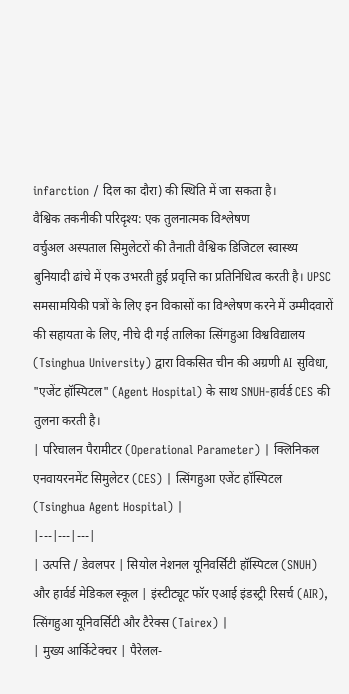infarction / दिल का दौरा) की स्थिति में जा सकता है।
वैश्विक तकनीकी परिदृश्य: एक तुलनात्मक विश्लेषण
वर्चुअल अस्पताल सिमुलेटरों की तैनाती वैश्विक डिजिटल स्वास्थ्य बुनियादी ढांचे में एक उभरती हुई प्रवृत्ति का प्रतिनिधित्व करती है। UPSC समसामयिकी पत्रों के लिए इन विकासों का विश्लेषण करने में उम्मीदवारों की सहायता के लिए, नीचे दी गई तालिका त्सिंगहुआ विश्वविद्यालय (Tsinghua University) द्वारा विकसित चीन की अग्रणी AI सुविधा, "एजेंट हॉस्पिटल" (Agent Hospital) के साथ SNUH-हार्वर्ड CES की तुलना करती है।
| परिचालन पैरामीटर (Operational Parameter) | क्लिनिकल एनवायरनमेंट सिमुलेटर (CES) | त्सिंगहुआ एजेंट हॉस्पिटल (Tsinghua Agent Hospital) |
|---|---|---|
| उत्पत्ति / डेवलपर | सियोल नेशनल यूनिवर्सिटी हॉस्पिटल (SNUH) और हार्वर्ड मेडिकल स्कूल | इंस्टीट्यूट फॉर एआई इंडस्ट्री रिसर्च (AIR), त्सिंगहुआ यूनिवर्सिटी और टैरेक्स (Tairex) |
| मुख्य आर्किटेक्चर | पैरेलल-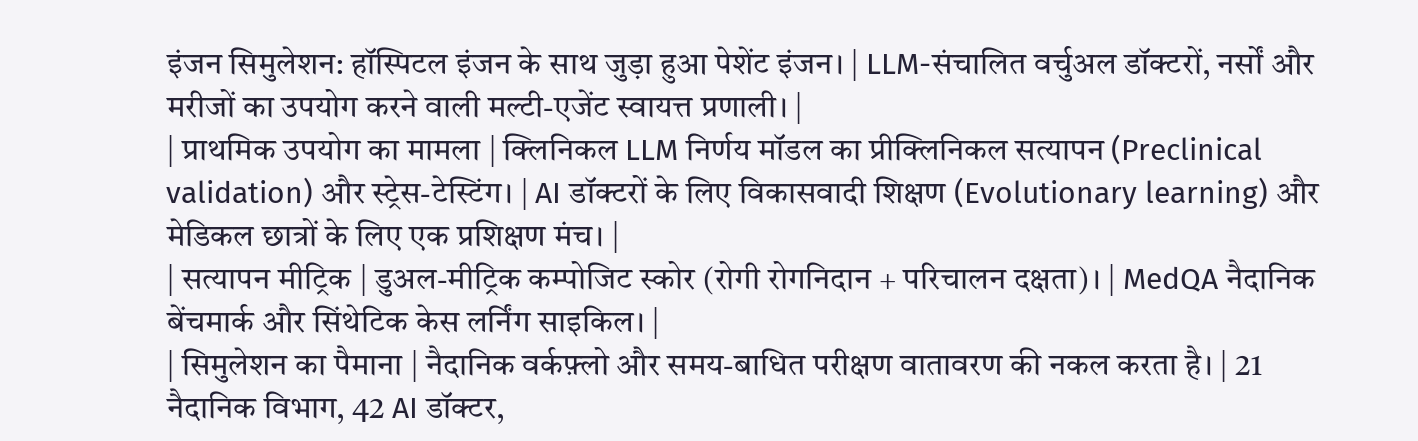इंजन सिमुलेशन: हॉस्पिटल इंजन के साथ जुड़ा हुआ पेशेंट इंजन। | LLM-संचालित वर्चुअल डॉक्टरों, नर्सों और मरीजों का उपयोग करने वाली मल्टी-एजेंट स्वायत्त प्रणाली। |
| प्राथमिक उपयोग का मामला | क्लिनिकल LLM निर्णय मॉडल का प्रीक्लिनिकल सत्यापन (Preclinical validation) और स्ट्रेस-टेस्टिंग। | AI डॉक्टरों के लिए विकासवादी शिक्षण (Evolutionary learning) और मेडिकल छात्रों के लिए एक प्रशिक्षण मंच। |
| सत्यापन मीट्रिक | डुअल-मीट्रिक कम्पोजिट स्कोर (रोगी रोगनिदान + परिचालन दक्षता)। | MedQA नैदानिक बेंचमार्क और सिंथेटिक केस लर्निंग साइकिल। |
| सिमुलेशन का पैमाना | नैदानिक वर्कफ़्लो और समय-बाधित परीक्षण वातावरण की नकल करता है। | 21 नैदानिक विभाग, 42 AI डॉक्टर,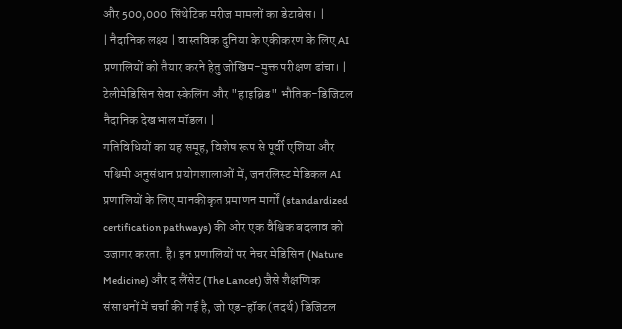और 500,000 सिंथेटिक मरीज मामलों का डेटाबेस। |
| नैदानिक लक्ष्य | वास्तविक दुनिया के एकीकरण के लिए AI प्रणालियों को तैयार करने हेतु जोखिम-मुक्त परीक्षण ढांचा। | टेलीमेडिसिन सेवा स्केलिंग और "हाइब्रिड" भौतिक-डिजिटल नैदानिक देखभाल मॉडल। |
गतिविधियों का यह समूह, विशेष रूप से पूर्वी एशिया और पश्चिमी अनुसंधान प्रयोगशालाओं में, जनरलिस्ट मेडिकल AI प्रणालियों के लिए मानकीकृत प्रमाणन मार्गों (standardized certification pathways) की ओर एक वैश्विक बदलाव को उजागर करता. है। इन प्रणालियों पर नेचर मेडिसिन (Nature Medicine) और द लैंसेट (The Lancet) जैसे शैक्षणिक संसाधनों में चर्चा की गई है, जो एड-हॉक (तदर्थ) डिजिटल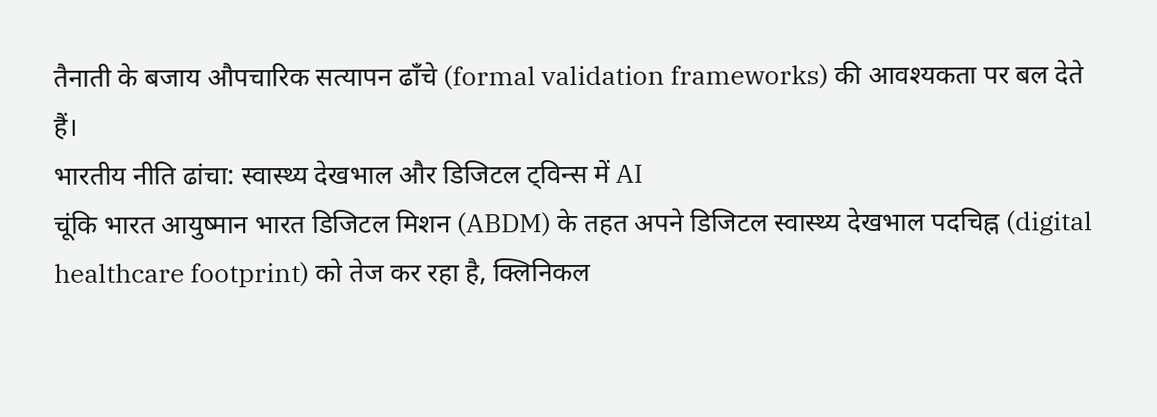तैनाती के बजाय औपचारिक सत्यापन ढाँचे (formal validation frameworks) की आवश्यकता पर बल देते हैं।
भारतीय नीति ढांचा: स्वास्थ्य देखभाल और डिजिटल ट्विन्स में AI
चूंकि भारत आयुष्मान भारत डिजिटल मिशन (ABDM) के तहत अपने डिजिटल स्वास्थ्य देखभाल पदचिह्न (digital healthcare footprint) को तेज कर रहा है, क्लिनिकल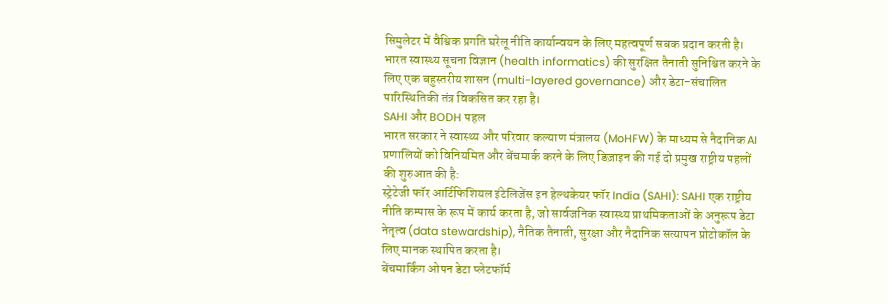सिमुलेटर में वैश्विक प्रगति घरेलू नीति कार्यान्वयन के लिए महत्वपूर्ण सबक प्रदान करती है। भारत स्वास्थ्य सूचना विज्ञान (health informatics) की सुरक्षित तैनाती सुनिश्चित करने के लिए एक बहुस्तरीय शासन (multi-layered governance) और डेटा-संचालित पारिस्थितिकी तंत्र विकसित कर रहा है।
SAHI और BODH पहल
भारत सरकार ने स्वास्थ्य और परिवार कल्याण मंत्रालय (MoHFW) के माध्यम से नैदानिक AI प्रणालियों को विनियमित और बेंचमार्क करने के लिए डिज़ाइन की गई दो प्रमुख राष्ट्रीय पहलों की शुरुआत की है:
स्ट्रेटेजी फॉर आर्टिफिशियल इंटेलिजेंस इन हेल्थकेयर फॉर India (SAHI): SAHI एक राष्ट्रीय नीति कम्पास के रूप में कार्य करता है, जो सार्वजनिक स्वास्थ्य प्राथमिकताओं के अनुरूप डेटा नेतृत्व (data stewardship), नैतिक तैनाती, सुरक्षा और नैदानिक सत्यापन प्रोटोकॉल के लिए मानक स्थापित करता है।
बेंचमार्किंग ओपन डेटा प्लेटफॉर्म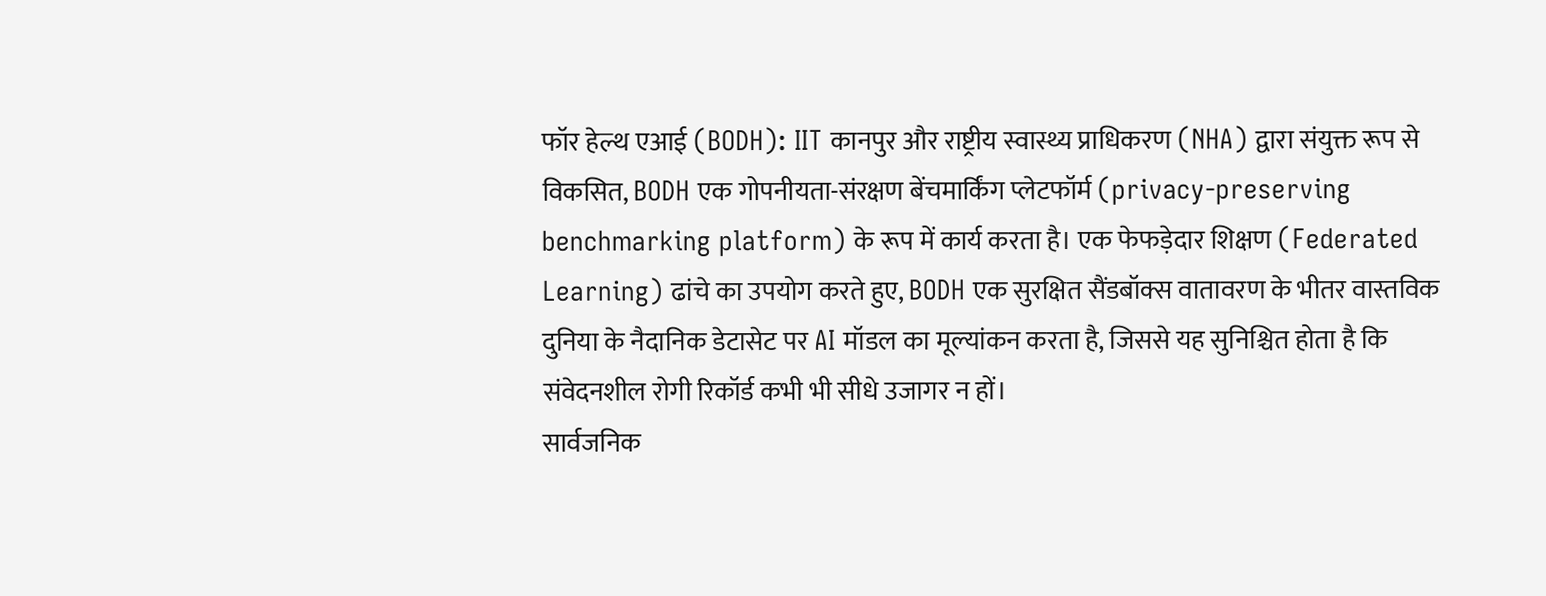फॉर हेल्थ एआई (BODH): IIT कानपुर और राष्ट्रीय स्वास्थ्य प्राधिकरण (NHA) द्वारा संयुक्त रूप से विकसित, BODH एक गोपनीयता-संरक्षण बेंचमार्किंग प्लेटफॉर्म (privacy-preserving benchmarking platform) के रूप में कार्य करता है। एक फेफड़ेदार शिक्षण (Federated Learning) ढांचे का उपयोग करते हुए, BODH एक सुरक्षित सैंडबॉक्स वातावरण के भीतर वास्तविक दुनिया के नैदानिक डेटासेट पर AI मॉडल का मूल्यांकन करता है, जिससे यह सुनिश्चित होता है कि संवेदनशील रोगी रिकॉर्ड कभी भी सीधे उजागर न हों।
सार्वजनिक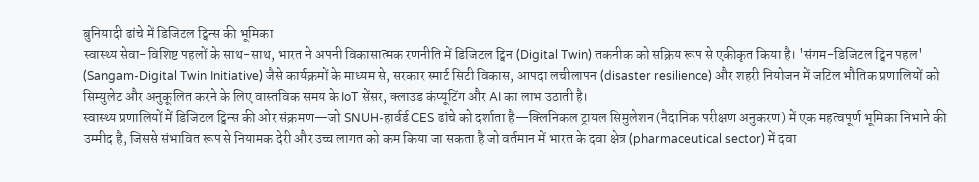बुनियादी ढांचे में डिजिटल ट्विन्स की भूमिका
स्वास्थ्य सेवा-विशिष्ट पहलों के साथ-साथ, भारत ने अपनी विकासात्मक रणनीति में डिजिटल ट्विन (Digital Twin) तकनीक को सक्रिय रूप से एकीकृत किया है। 'संगम-डिजिटल ट्विन पहल' (Sangam-Digital Twin Initiative) जैसे कार्यक्रमों के माध्यम से, सरकार स्मार्ट सिटी विकास, आपदा लचीलापन (disaster resilience) और शहरी नियोजन में जटिल भौतिक प्रणालियों को सिम्युलेट और अनुकूलित करने के लिए वास्तविक समय के IoT सेंसर, क्लाउड कंप्यूटिंग और AI का लाभ उठाती है।
स्वास्थ्य प्रणालियों में डिजिटल ट्विन्स की ओर संक्रमण—जो SNUH-हार्वर्ड CES ढांचे को दर्शाता है—क्लिनिकल ट्रायल सिमुलेशन (नैदानिक परीक्षण अनुकरण) में एक महत्वपूर्ण भूमिका निभाने की उम्मीद है, जिससे संभावित रूप से नियामक देरी और उच्च लागत को कम किया जा सकता है जो वर्तमान में भारत के दवा क्षेत्र (pharmaceutical sector) में दवा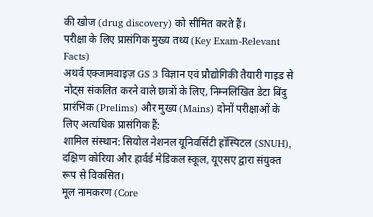की खोज (drug discovery) को सीमित करते हैं।
परीक्षा के लिए प्रासंगिक मुख्य तथ्य (Key Exam-Relevant Facts)
अथर्व एक्जामवाइज़ GS 3 विज्ञान एवं प्रौद्योगिकी तैयारी गाइड से नोट्स संकलित करने वाले छात्रों के लिए, निम्नलिखित डेटा बिंदु प्रारंभिक (Prelims) और मुख्य (Mains) दोनों परीक्षाओं के लिए अत्यधिक प्रासंगिक हैं:
शामिल संस्थान: सियोल नेशनल यूनिवर्सिटी हॉस्पिटल (SNUH), दक्षिण कोरिया और हार्वर्ड मेडिकल स्कूल, यूएसए द्वारा संयुक्त रूप से विकसित।
मूल नामकरण (Core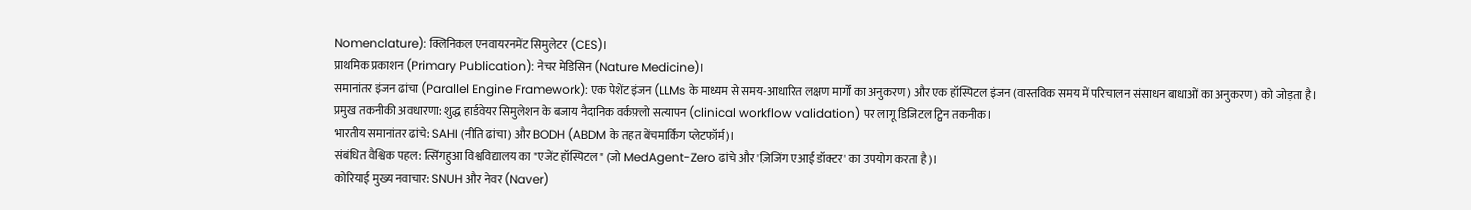Nomenclature): क्लिनिकल एनवायरनमेंट सिमुलेटर (CES)।
प्राथमिक प्रकाशन (Primary Publication): नेचर मेडिसिन (Nature Medicine)।
समानांतर इंजन ढांचा (Parallel Engine Framework): एक पेशेंट इंजन (LLMs के माध्यम से समय-आधारित लक्षण मार्गों का अनुकरण) और एक हॉस्पिटल इंजन (वास्तविक समय में परिचालन संसाधन बाधाओं का अनुकरण) को जोड़ता है।
प्रमुख तकनीकी अवधारणा: शुद्ध हार्डवेयर सिमुलेशन के बजाय नैदानिक वर्कफ़्लो सत्यापन (clinical workflow validation) पर लागू डिजिटल ट्विन तकनीक।
भारतीय समानांतर ढांचे: SAHI (नीति ढांचा) और BODH (ABDM के तहत बेंचमार्किंग प्लेटफॉर्म)।
संबंधित वैश्विक पहल: त्सिंगहुआ विश्वविद्यालय का "एजेंट हॉस्पिटल" (जो MedAgent-Zero ढांचे और 'ज़िजिंग एआई डॉक्टर' का उपयोग करता है)।
कोरियाई मुख्य नवाचार: SNUH और नेवर (Naver)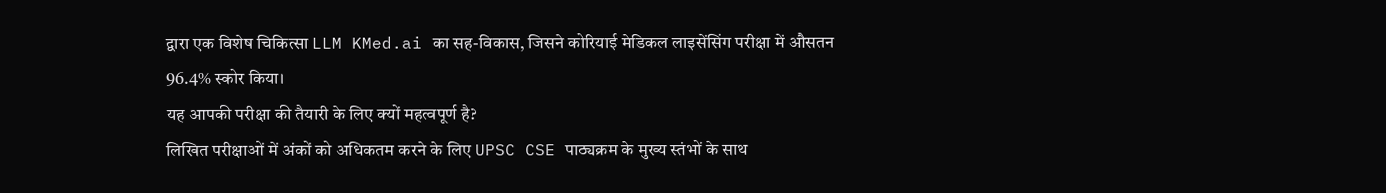द्वारा एक विशेष चिकित्सा LLM KMed.ai का सह-विकास, जिसने कोरियाई मेडिकल लाइसेंसिंग परीक्षा में औसतन 96.4% स्कोर किया।
यह आपकी परीक्षा की तैयारी के लिए क्यों महत्वपूर्ण है?
लिखित परीक्षाओं में अंकों को अधिकतम करने के लिए UPSC CSE पाठ्यक्रम के मुख्य स्तंभों के साथ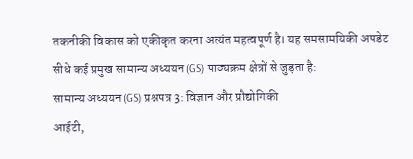तकनीकी विकास को एकीकृत करना अत्यंत महत्वपूर्ण है। यह समसामयिकी अपडेट सीधे कई प्रमुख सामान्य अध्ययन (GS) पाठ्यक्रम क्षेत्रों से जुड़ता है:
सामान्य अध्ययन (GS) प्रश्नपत्र 3: विज्ञान और प्रौद्योगिकी
आईटी,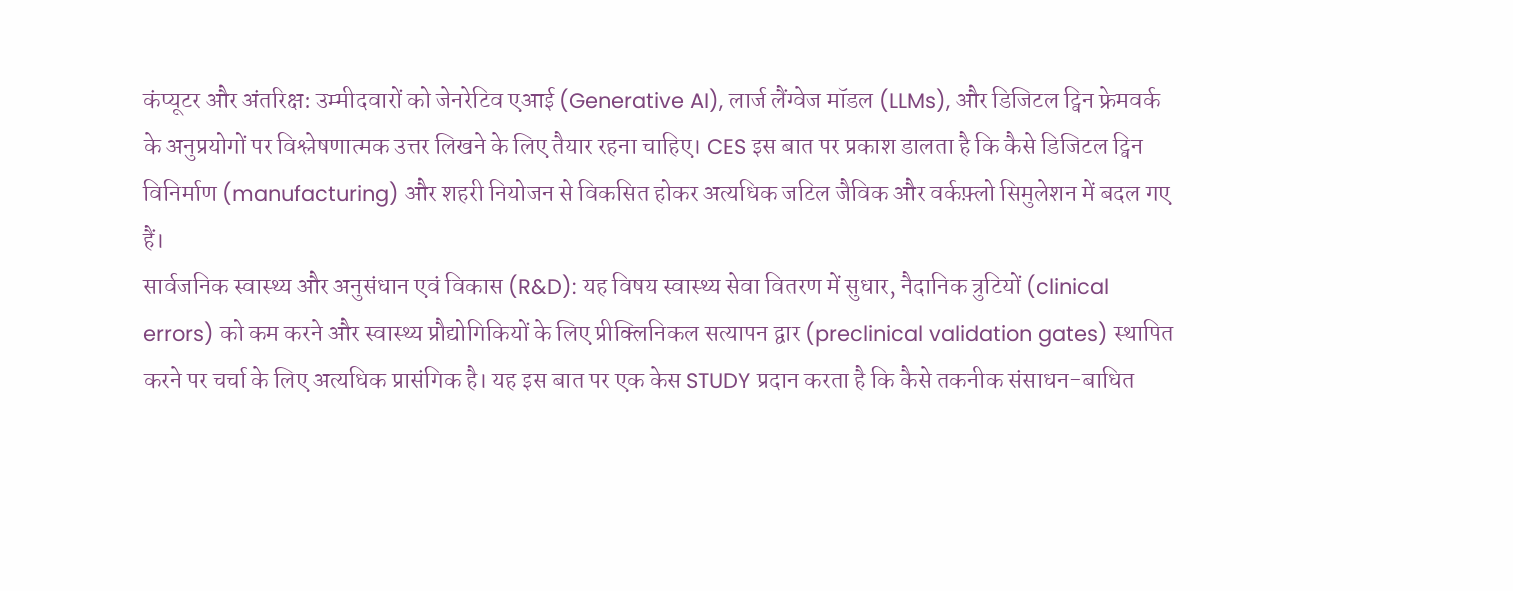कंप्यूटर और अंतरिक्ष: उम्मीदवारों को जेनरेटिव एआई (Generative AI), लार्ज लैंग्वेज मॉडल (LLMs), और डिजिटल ट्विन फ्रेमवर्क के अनुप्रयोगों पर विश्लेषणात्मक उत्तर लिखने के लिए तैयार रहना चाहिए। CES इस बात पर प्रकाश डालता है कि कैसे डिजिटल ट्विन विनिर्माण (manufacturing) और शहरी नियोजन से विकसित होकर अत्यधिक जटिल जैविक और वर्कफ़्लो सिमुलेशन में बदल गए हैं।
सार्वजनिक स्वास्थ्य और अनुसंधान एवं विकास (R&D): यह विषय स्वास्थ्य सेवा वितरण में सुधार, नैदानिक त्रुटियों (clinical errors) को कम करने और स्वास्थ्य प्रौद्योगिकियों के लिए प्रीक्लिनिकल सत्यापन द्वार (preclinical validation gates) स्थापित करने पर चर्चा के लिए अत्यधिक प्रासंगिक है। यह इस बात पर एक केस STUDY प्रदान करता है कि कैसे तकनीक संसाधन-बाधित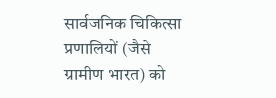सार्वजनिक चिकित्सा प्रणालियों (जैसे ग्रामीण भारत) को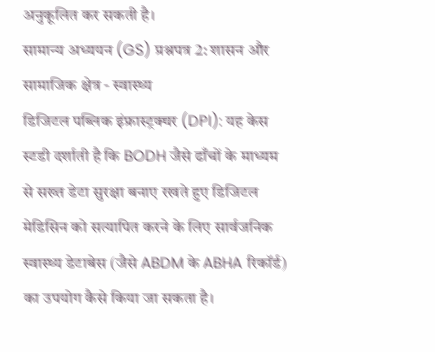अनुकूलित कर सकती है।
सामान्य अध्ययन (GS) प्रश्नपत्र 2: शासन और सामाजिक क्षेत्र - स्वास्थ्य
डिजिटल पब्लिक इंफ्रास्ट्रक्चर (DPI): यह केस स्टडी दर्शाती है कि BODH जैसे ढाँचों के माध्यम से सख्त डेटा सुरक्षा बनाए रखते हुए डिजिटल मेडिसिन को सत्यापित करने के लिए सार्वजनिक स्वास्थ्य डेटाबेस (जैसे ABDM के ABHA रिकॉर्ड) का उपयोग कैसे किया जा सकता है।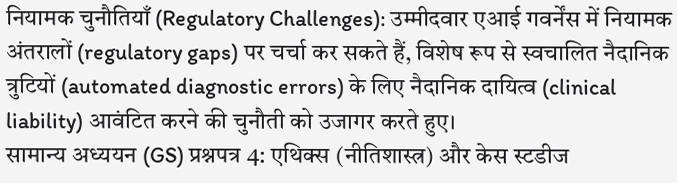नियामक चुनौतियाँ (Regulatory Challenges): उम्मीदवार एआई गवर्नेंस में नियामक अंतरालों (regulatory gaps) पर चर्चा कर सकते हैं, विशेष रूप से स्वचालित नैदानिक त्रुटियों (automated diagnostic errors) के लिए नैदानिक दायित्व (clinical liability) आवंटित करने की चुनौती को उजागर करते हुए।
सामान्य अध्ययन (GS) प्रश्नपत्र 4: एथिक्स (नीतिशास्त्र) और केस स्टडीज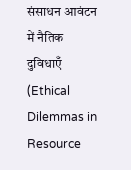संसाधन आवंटन में नैतिक दुविधाएँ (Ethical Dilemmas in Resource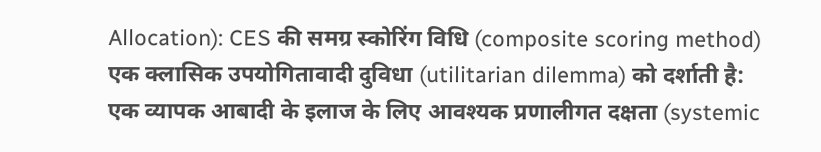Allocation): CES की समग्र स्कोरिंग विधि (composite scoring method) एक क्लासिक उपयोगितावादी दुविधा (utilitarian dilemma) को दर्शाती है: एक व्यापक आबादी के इलाज के लिए आवश्यक प्रणालीगत दक्षता (systemic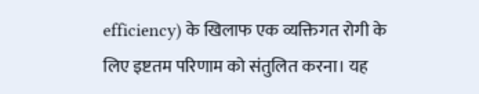efficiency) के खिलाफ एक व्यक्तिगत रोगी के लिए इष्टतम परिणाम को संतुलित करना। यह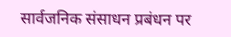सार्वजनिक संसाधन प्रबंधन पर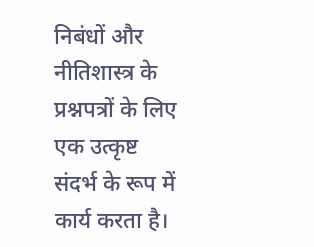निबंधों और नीतिशास्त्र के प्रश्नपत्रों के लिए एक उत्कृष्ट संदर्भ के रूप में कार्य करता है।